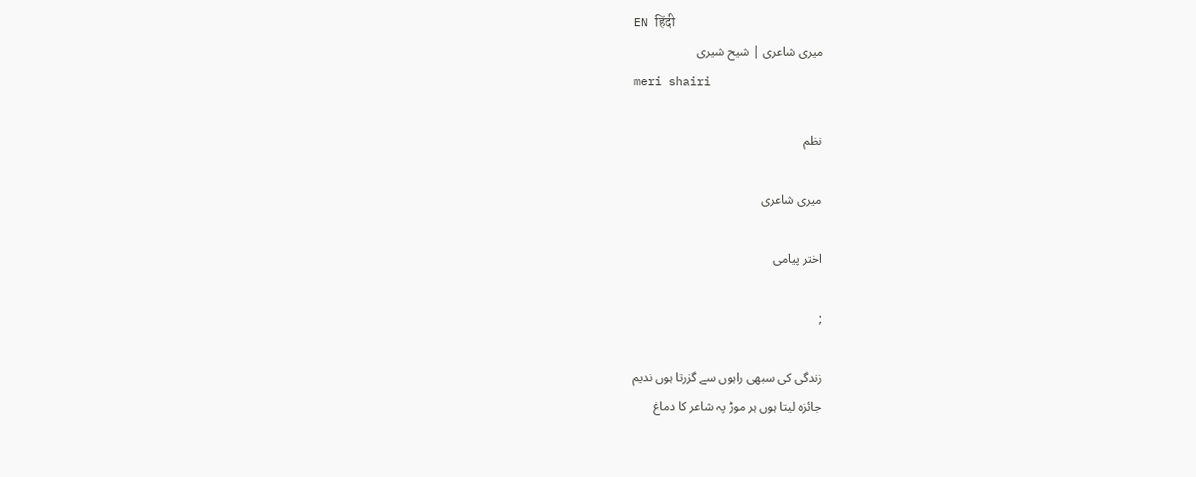EN हिंदी
میری شاعری | شیح شیری
meri shairi

نظم

میری شاعری

اختر پیامی

;

زندگی کی سبھی راہوں سے گزرتا ہوں ندیم
جائزہ لیتا ہوں ہر موڑ پہ شاعر کا دماغ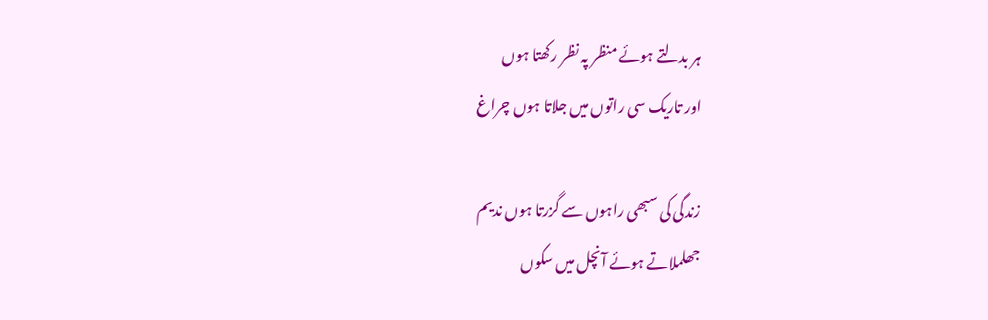ہر بدلتے ہوئے منظر پہ نظر رکھتا ہوں
اور تاریک سی راتوں میں جلاتا ہوں چراغ

زندگی کی سبھی راہوں سے گزرتا ہوں ندیم
جھلملاتے ہوئے آنچل میں سکوں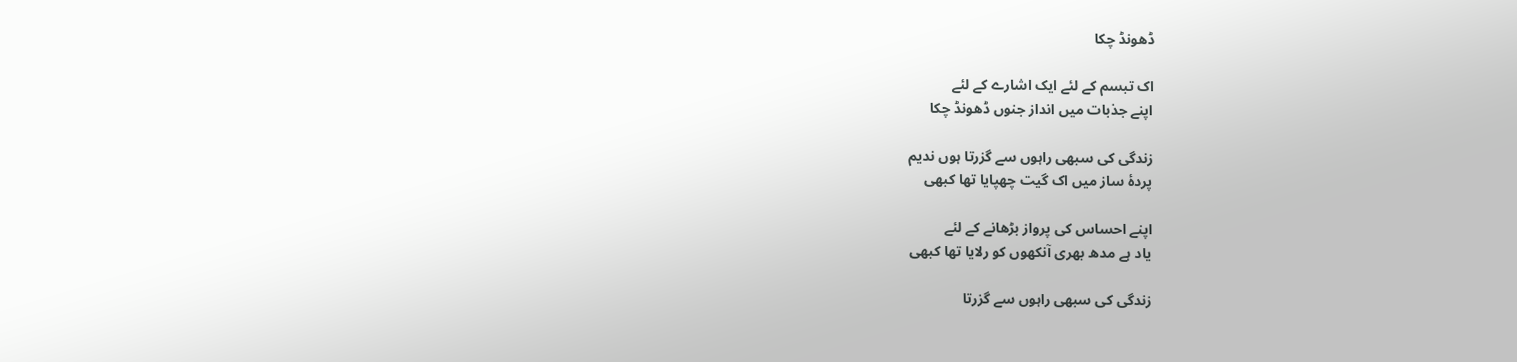ڈھونڈ چکا

اک تبسم کے لئے ایک اشارے کے لئے
اپنے جذبات میں انداز جنوں ڈھونڈ چکا

زندگی کی سبھی راہوں سے گزرتا ہوں ندیم
پردۂ ساز میں اک گیت چھپایا تھا کبھی

اپنے احساس کی پرواز بڑھانے کے لئے
یاد ہے مدھ بھری آنکھوں کو رلایا تھا کبھی

زندگی کی سبھی راہوں سے گزرتا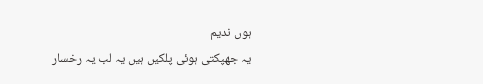ہوں ندیم
یہ جھپکتی ہوئی پلکیں ہیں یہ لب یہ رخسار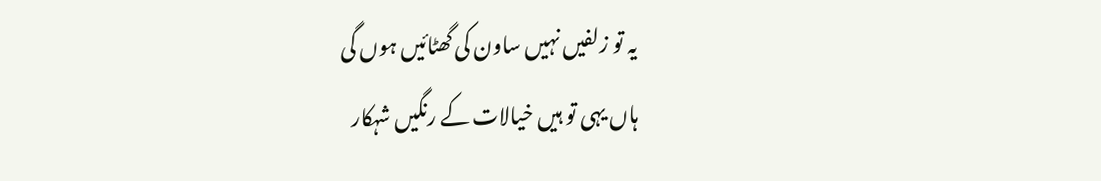یہ تو زلفیں نہیں ساون کی گھٹائیں ہوں گی
ہاں یہی تو ہیں خیالات کے رنگیں شہکار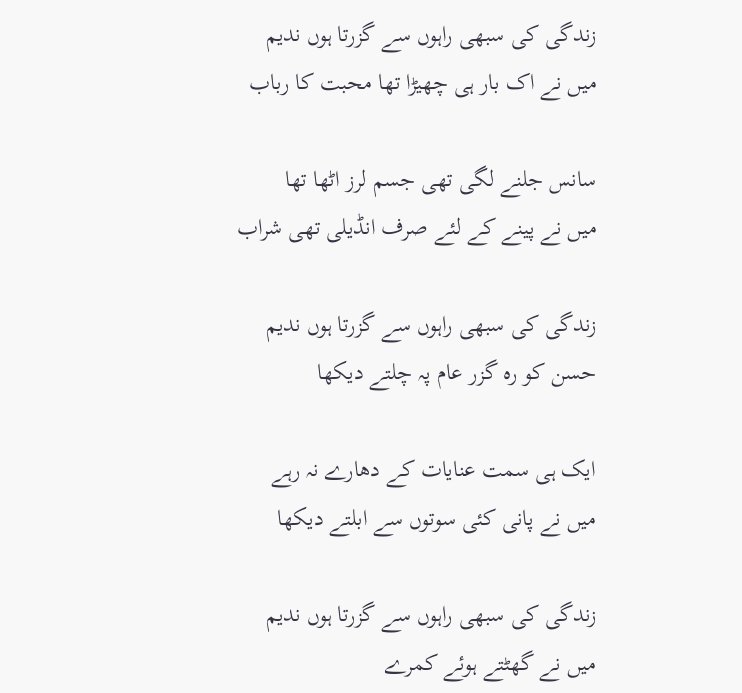زندگی کی سبھی راہوں سے گزرتا ہوں ندیم
میں نے اک بار ہی چھیڑا تھا محبت کا رباب

سانس جلنے لگی تھی جسم لرز اٹھا تھا
میں نے پینے کے لئے صرف انڈیلی تھی شراب

زندگی کی سبھی راہوں سے گزرتا ہوں ندیم
حسن کو رہ گزر عام پہ چلتے دیکھا

ایک ہی سمت عنایات کے دھارے نہ رہے
میں نے پانی کئی سوتوں سے ابلتے دیکھا

زندگی کی سبھی راہوں سے گزرتا ہوں ندیم
میں نے گھٹتے ہوئے کمرے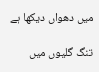میں دھواں دیکھا ہے

تنگ گلیوں میں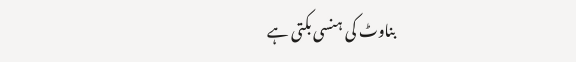بناوٹ کی ہنسی بکتی ہے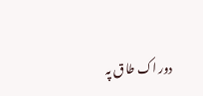دور اک طاق پہ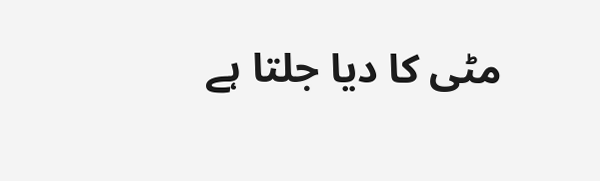مٹی کا دیا جلتا ہے